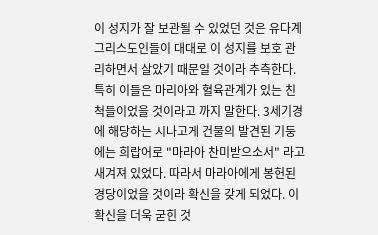이 성지가 잘 보관될 수 있었던 것은 유다계 그리스도인들이 대대로 이 성지를 보호 관리하면서 살았기 때문일 것이라 추측한다. 특히 이들은 마리아와 혈육관계가 있는 친척들이었을 것이라고 까지 말한다. 3세기경에 해당하는 시나고게 건물의 발견된 기둥에는 희랍어로 "마라아 찬미받으소서" 라고 새겨져 있었다. 따라서 마라아에게 봉헌된 경당이었을 것이라 확신을 갖게 되었다. 이 확신을 더욱 굳힌 것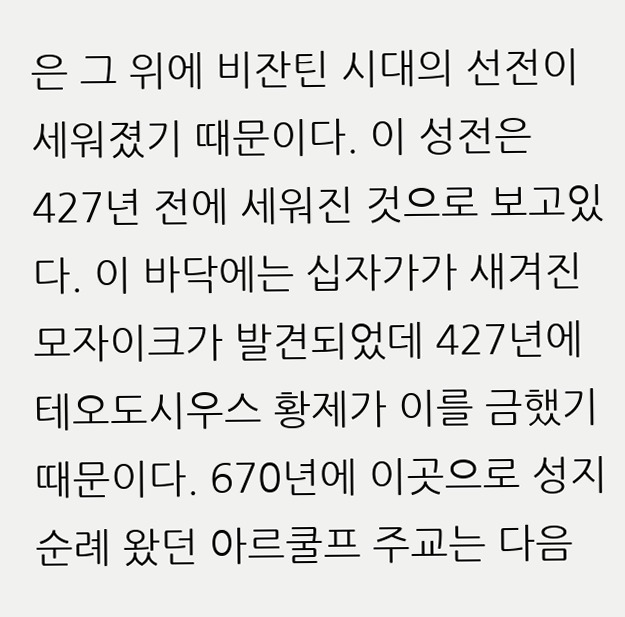은 그 위에 비잔틴 시대의 선전이세워졌기 때문이다. 이 성전은 427년 전에 세워진 것으로 보고있다. 이 바닥에는 십자가가 새겨진 모자이크가 발견되었데 427년에 테오도시우스 황제가 이를 금했기 때문이다. 670년에 이곳으로 성지순례 왔던 아르쿨프 주교는 다음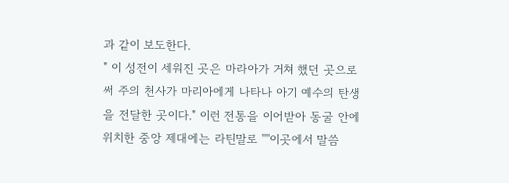과 같이 보도한다.
" 이 성전이 세워진 곳은 마라아가 거쳐 했던 곳으로써 주의 천사가 마리아에게 나타나 아기 예수의 탄생을 전달한 곳이다." 이런 전통을 이어받아 동굴 안에 위치한 중앙 제대에는 라틴말로 ''''이곳에서 말씀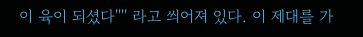이 육이 되셨다'''' 라고 씌어져 있다. 이 제대를 가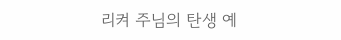리켜 주님의 탄생 예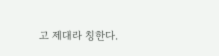고 제대라 칭한다.